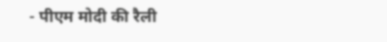- पीएम मोदी की रैली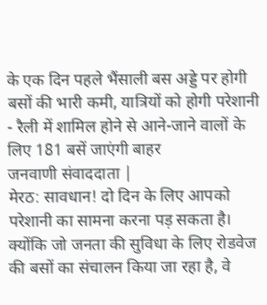के एक दिन पहले भैंसाली बस अड्डे पर होगी बसों की भारी कमी, यात्रियों को होगी परेशानी
- रैली में शामिल होने से आने-जाने वालों के लिए 181 बसें जाएंगी बाहर
जनवाणी संवाददाता |
मेरठ: सावधान! दो दिन के लिए आपको परेशानी का सामना करना पड़ सकता है। क्योंकि जो जनता की सुविधा के लिए रोडवेज की बसों का संचालन किया जा रहा है, वे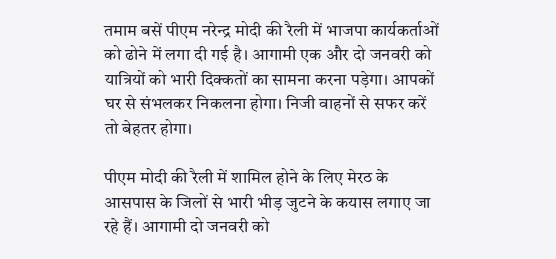तमाम बसें पीएम नरेन्द्र मोदी की रैली में भाजपा कार्यकर्ताओं को ढोने में लगा दी गई है। आगामी एक और दो जनवरी को यात्रियों को भारी दिक्कतों का सामना करना पड़ेगा। आपकों घर से संभलकर निकलना होगा। निजी वाहनों से सफर करें तो बेहतर होगा।

पीएम मोदी की रैली में शामिल होने के लिए मेरठ के आसपास के जिलों से भारी भीड़ जुटने के कयास लगाए जा रहे हैं। आगामी दो जनवरी को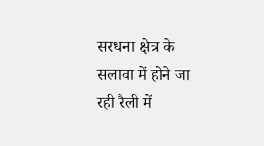सरधना क्षेत्र के सलावा में होने जा रही रैली में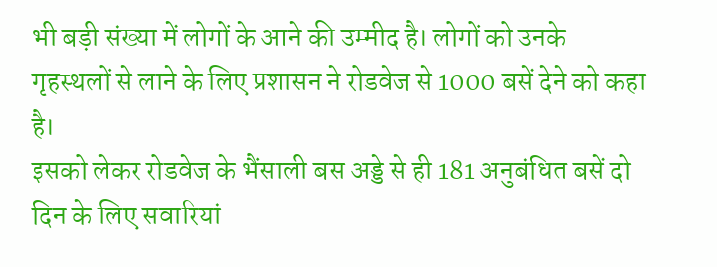भी बड़ी संख्या में लोगों के आने की उम्मीद है। लोगों को उनके गृहस्थलों से लाने के लिए प्रशासन ने रोडवेज से 1000 बसें देने को कहा है।
इसको लेकर रोडवेज के भैंसाली बस अड्डे से ही 181 अनुबंधित बसें दो दिन के लिए सवारियां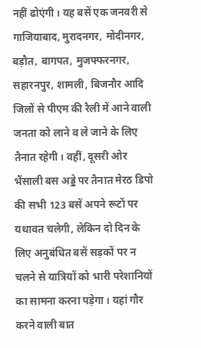नहीं ढोएंगी। यह बसें एक जनवरी से गाजियाबाद, मुरादनगर, मोदीनगर, बड़ौत, बागपत, मुजफ्फरनगर, सहारनपुर, शामली, बिजनौर आदि जिलों से पीएम की रैली में आने वाली जनता को लाने व ले जाने के लिए तैनात रहेगी। वहीं, दूसरी ओर भैंसाली बस अड्डे पर तैनात मेरठ डिपो की सभी 123 बसें अपने रूटों पर यथावत चलेगी, लेकिन दो दिन के लिए अनुबंधित बसें सड़कों पर न चलने से यात्रियों को भारी परेशानियों का सामना करना पड़ेगा। यहां गौर करने वाली बात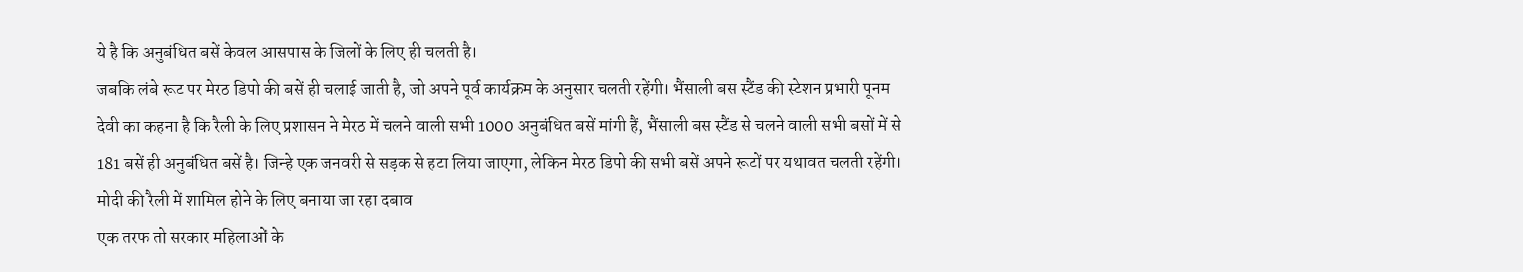ये है कि अनुबंधित बसें केवल आसपास के जिलों के लिए ही चलती है।
जबकि लंबे रूट पर मेरठ डिपो की बसें ही चलाई जाती है, जो अपने पूर्व कार्यक्रम के अनुसार चलती रहेंगी। भैंसाली बस स्टैंड की स्टेशन प्रभारी पूनम देवी का कहना है कि रैली के लिए प्रशासन ने मेरठ में चलने वाली सभी 1000 अनुबंधित बसें मांगी हैं, भैंसाली बस स्टैंड से चलने वाली सभी बसों में से 181 बसें ही अनुबंधित बसें है। जिन्हे एक जनवरी से सड़क से हटा लिया जाएगा, लेकिन मेरठ डिपो की सभी बसें अपने रूटों पर यथावत चलती रहेंगी।
मोदी की रैली में शामिल होने के लिए बनाया जा रहा दबाव
एक तरफ तो सरकार महिलाओं के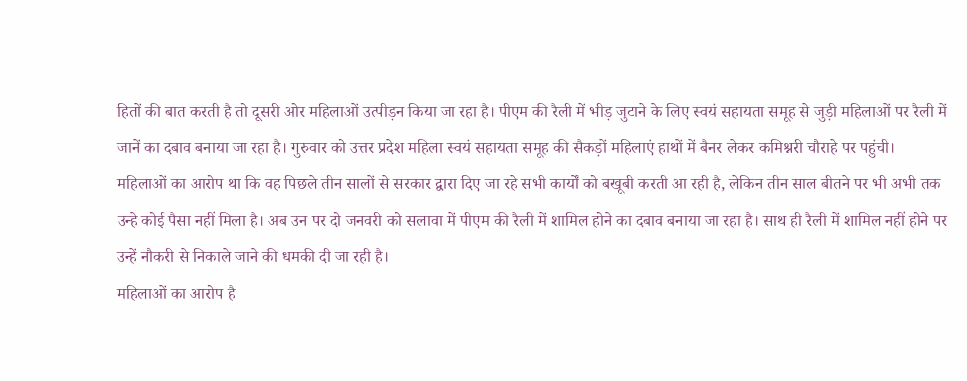हितों की बात करती है तो दूसरी ओर महिलाओं उत्पीड़न किया जा रहा है। पीएम की रैली में भीड़ जुटाने के लिए स्वयं सहायता समूह से जुड़ी महिलाओं पर रैली में जानें का दबाव बनाया जा रहा है। गुरुवार को उत्तर प्रदेश महिला स्वयं सहायता समूह की सैकड़ों महिलाएं हाथों में बैनर लेकर कमिश्नरी चौराहे पर पहुंची।
महिलाओं का आरोप था कि वह पिछले तीन सालों से सरकार द्वारा दिए जा रहे सभी कार्यों को बखूबी करती आ रही है, लेकिन तीन साल बीतने पर भी अभी तक उन्हे कोई पैसा नहीं मिला है। अब उन पर दो जनवरी को सलावा में पीएम की रैली में शामिल होने का दबाव बनाया जा रहा है। साथ ही रैली में शामिल नहीं होने पर उन्हें नौकरी से निकाले जाने की धमकी दी जा रही है।
महिलाओं का आरोप है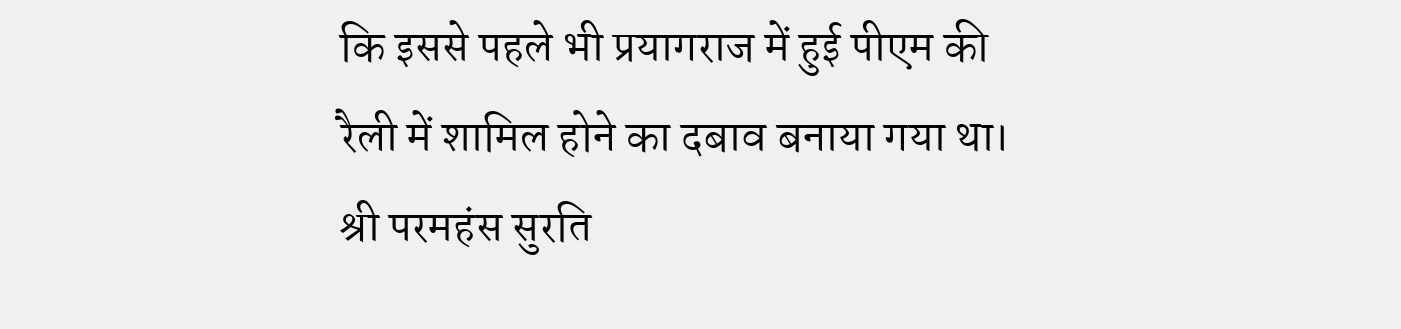कि इससे पहले भी प्रयागराज में हुई पीएम की रैली में शामिल होने का दबाव बनाया गया था। श्री परमहंस सुरति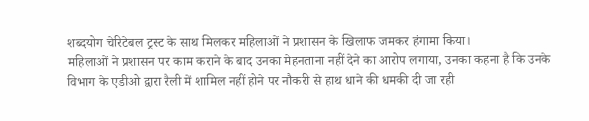शब्दयोग चेरिटेबल ट्रस्ट के साथ मिलकर महिलाओं ने प्रशासन के खिलाफ जमकर हंगामा किया।
महिलाओं ने प्रशासन पर काम कराने के बाद उनका मेहनताना नहीं देने का आरोप लगाया, उनका कहना है कि उनके विभाग के एडीओ द्वारा रैली में शामिल नहीं होने पर नौकरी से हाथ धाने की धमकी दी जा रही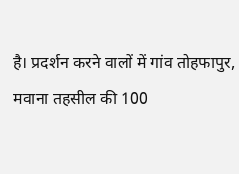है। प्रदर्शन करने वालों में गांव तोहफापुर, मवाना तहसील की 100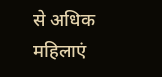से अधिक महिलाएं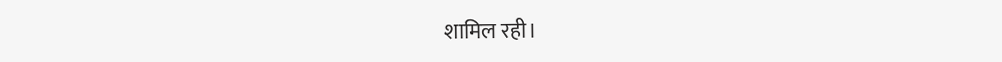शामिल रही।